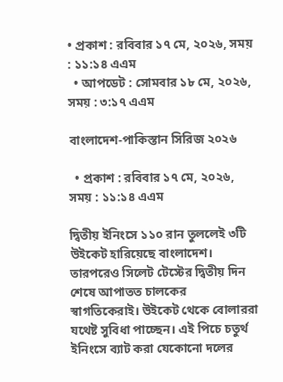• প্রকাশ : রবিবার ১৭ মে, ২০২৬, সময় : ১১:১৪ এএম
  • আপডেট : সোমবার ১৮ মে, ২০২৬, সময় : ৩:১৭ এএম

বাংলাদেশ-পাকিস্তান সিরিজ ২০২৬

  • প্রকাশ : রবিবার ১৭ মে, ২০২৬, সময় : ১১:১৪ এএম

দ্বিতীয় ইনিংসে ১১০ রান তুললেই ৩টি উইকেট হারিয়েছে বাংলাদেশ। তারপরেও সিলেট টেস্টের দ্বিতীয় দিন শেষে আপাতত চালকের স্বাগতিকেরাই। উইকেট থেকে বোলাররা যথেষ্ট সুবিধা পাচ্ছেন। এই পিচে চতুর্থ ইনিংসে ব্যাট করা যেকোনো দলের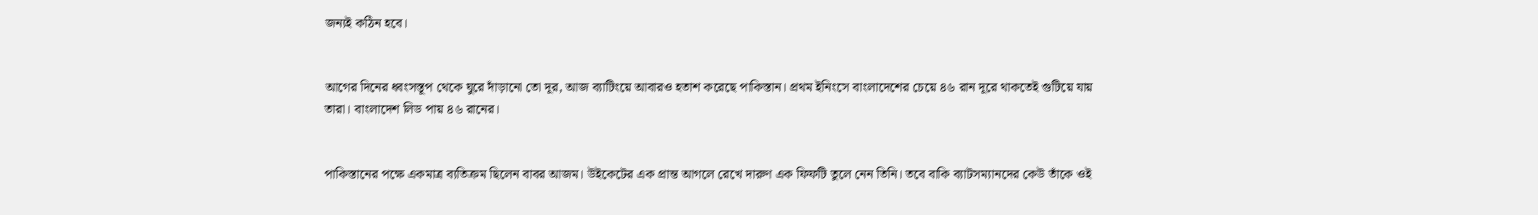জন্যই কঠিন হবে।


আগের দিনের ধ্বংসস্তূপ থেকে ঘুরে দাঁড়ানো তো দূর, আজ ব্যাটিংয়ে আবারও হতাশ করেছে পাকিস্তান। প্রথম ইনিংসে বাংলাদেশের চেয়ে ৪৬ রান দূরে থাকতেই গুটিয়ে যায় তারা। বাংলাদেশ লিড পায় ৪৬ রানের।


পাকিস্তানের পক্ষে একমাত্র ব্যতিক্রম ছিলেন বাবর আজম। উইকেটের এক প্রান্ত আগলে রেখে দারুণ এক ফিফটি তুলে নেন তিনি। তবে বাকি ব্যাটসম্যানদের কেউ তাঁকে ওই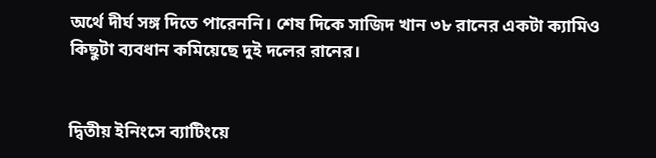অর্থে দীর্ঘ সঙ্গ দিতে পারেননি। শেষ দিকে সাজিদ খান ৩৮ রানের একটা ক্যামিও কিছুটা ব্যবধান কমিয়েছে দুই দলের রানের।


দ্বিতীয় ইনিংসে ব্যাটিংয়ে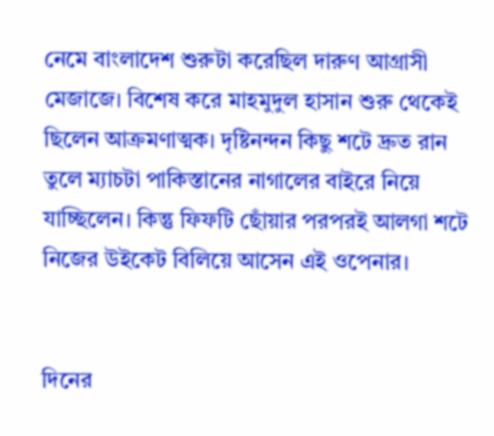নেমে বাংলাদেশ শুরুটা করেছিল দারুণ আগ্রাসী মেজাজে। বিশেষ করে মাহমুদুল হাসান শুরু থেকেই ছিলেন আক্রমণাত্মক। দৃষ্টিনন্দন কিছু শটে দ্রুত রান তুলে ম্যাচটা পাকিস্তানের নাগালের বাইরে নিয়ে যাচ্ছিলেন। কিন্তু ফিফটি ছোঁয়ার পরপরই আলগা শটে নিজের উইকেট বিলিয়ে আসেন এই ওপেনার।


দিনের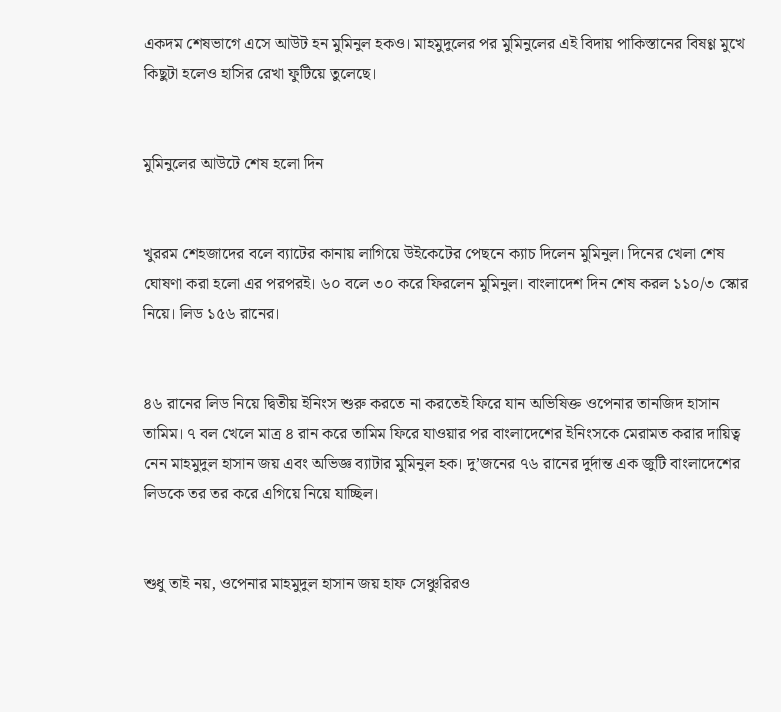একদম শেষভাগে এসে আউট হন মুমিনুল হকও। মাহমুদুলের পর মুমিনুলের এই বিদায় পাকিস্তানের বিষণ্ণ মুখে কিছুটা হলেও হাসির রেখা ফুটিয়ে তুলেছে।


মুমিনুলের আউটে শেষ হলো দিন


খুররম শেহজাদের বলে ব্যাটের কানায় লাগিয়ে উইকেটের পেছনে ক্যাচ দিলেন মুমিনুল। দিনের খেলা শেষ ঘোষণা করা হলো এর পরপরই। ৬০ বলে ৩০ করে ফিরলেন মুমিনুল। বাংলাদেশ দিন শেষ করল ১১০/৩ স্কোর নিয়ে। লিড ১৫৬ রানের।


৪৬ রানের লিড নিয়ে দ্বিতীয় ইনিংস শুরু করতে না করতেই ফিরে যান অভিষিক্ত ওপেনার তানজিদ হাসান তামিম। ৭ বল খেলে মাত্র ৪ রান করে তামিম ফিরে যাওয়ার পর বাংলাদেশের ইনিংসকে মেরামত করার দায়িত্ব নেন মাহমুদুল হাসান জয় এবং অভিজ্ঞ ব্যাটার মুমিনুল হক। দু’জনের ৭৬ রানের দুর্দান্ত এক জুটি বাংলাদেশের লিডকে তর তর করে এগিয়ে নিয়ে যাচ্ছিল।


শুধু তাই নয়, ওপেনার মাহমুদুল হাসান জয় হাফ সেঞ্চুরিরও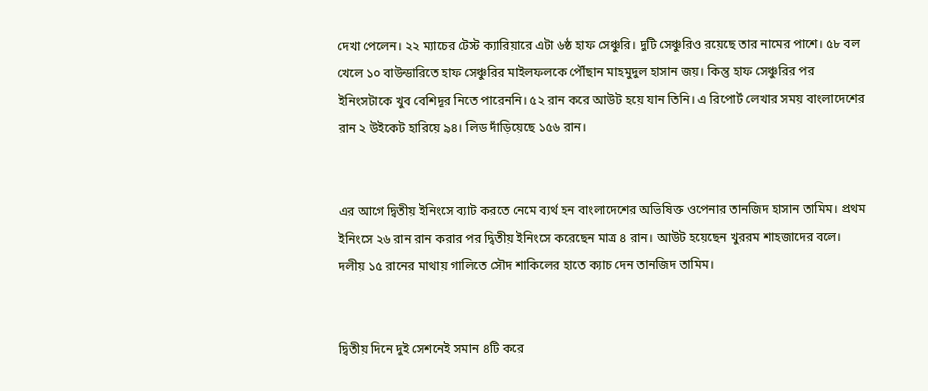দেখা পেলেন। ২২ ম্যাচের টেস্ট ক্যারিয়ারে এটা ৬ষ্ঠ হাফ সেঞ্চুরি। দুটি সেঞ্চুরিও রয়েছে তার নামের পাশে। ৫৮ বল খেলে ১০ বাউন্ডারিতে হাফ সেঞ্চুরির মাইলফলকে পৌঁছান মাহমুদুল হাসান জয়। কিন্তু হাফ সেঞ্চুরির পর ইনিংসটাকে খুব বেশিদূর নিতে পারেননি। ৫২ রান করে আউট হয়ে যান তিনি। এ রিপোর্ট লেখার সময় বাংলাদেশের রান ২ উইকেট হারিয়ে ৯৪। লিড দাঁড়িয়েছে ১৫৬ রান।


এর আগে দ্বিতীয় ইনিংসে ব্যাট করতে নেমে ব্যর্থ হন বাংলাদেশের অভিষিক্ত ওপেনার তানজিদ হাসান তামিম। প্রথম ইনিংসে ২৬ রান রান করার পর দ্বিতীয় ইনিংসে করেছেন মাত্র ৪ রান। আউট হয়েছেন খুররম শাহজাদের বলে। দলীয় ১৫ রানের মাথায় গালিতে সৌদ শাকিলের হাতে ক্যাচ দেন তানজিদ তামিম।


দ্বিতীয় দিনে দুই সেশনেই সমান ৪টি করে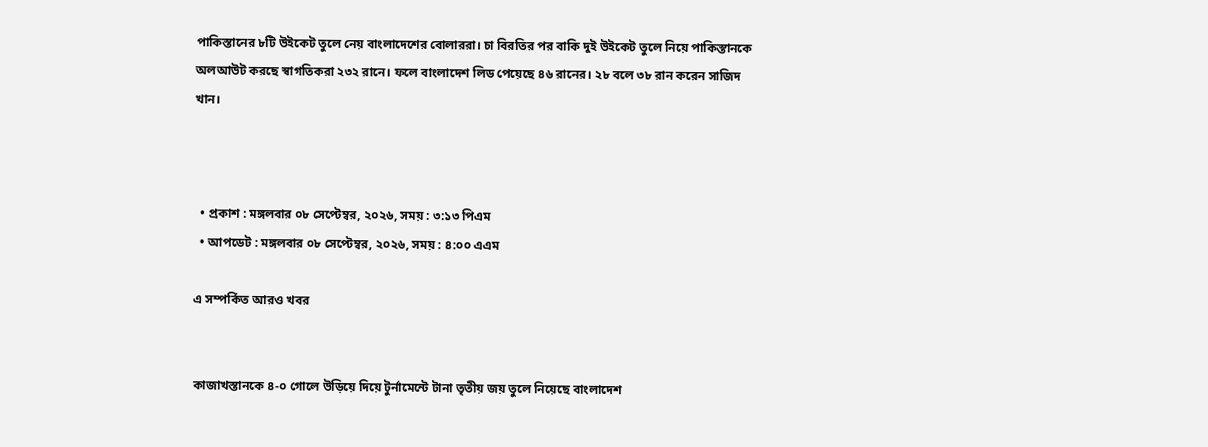পাকিস্তানের ৮টি উইকেট তুলে নেয় বাংলাদেশের বোলাররা। চা বিরতির পর বাকি দুই উইকেট তুলে নিয়ে পাকিস্তানকে অলআউট করছে স্বাগতিকরা ২৩২ রানে। ফলে বাংলাদেশ লিড পেয়েছে ৪৬ রানের। ২৮ বলে ৩৮ রান করেন সাজিদ খান।



  • প্রকাশ : মঙ্গলবার ০৮ সেপ্টেম্বর, ২০২৬, সময় : ৩:১৩ পিএম
  • আপডেট : মঙ্গলবার ০৮ সেপ্টেম্বর, ২০২৬, সময় : ৪:০০ এএম

এ সম্পর্কিত আরও খবর


কাজাখস্তানকে ৪-০ গোলে উড়িয়ে দিয়ে টুর্নামেন্টে টানা তৃতীয় জয় তুলে নিয়েছে বাংলাদেশ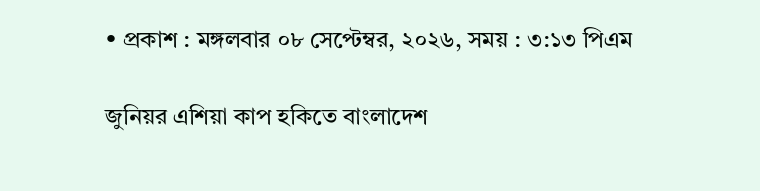• প্রকাশ : মঙ্গলবার ০৮ সেপ্টেম্বর, ২০২৬, সময় : ৩:১৩ পিএম

জুনিয়র এশিয়া কাপ হকিতে বাংলাদেশ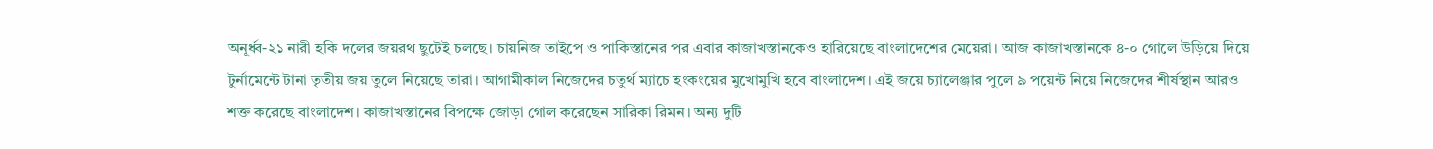অনূর্ধ্ব-২১ নারী হকি দলের জয়রথ ছুটেই চলছে। চায়নিজ তাইপে ও পাকিস্তানের পর এবার কাজাখস্তানকেও হারিয়েছে বাংলাদেশের মেয়েরা। আজ কাজাখস্তানকে ৪-০ গোলে উড়িয়ে দিয়ে টুর্নামেন্টে টানা তৃতীয় জয় তুলে নিয়েছে তারা। আগামীকাল নিজেদের চতুর্থ ম্যাচে হংকংয়ের মুখোমুখি হবে বাংলাদেশ। এই জয়ে চ্যালেঞ্জার পুলে ৯ পয়েন্ট নিয়ে নিজেদের শীর্ষস্থান আরও শক্ত করেছে বাংলাদেশ। কাজাখস্তানের বিপক্ষে জোড়া গোল করেছেন সারিকা রিমন। অন্য দুটি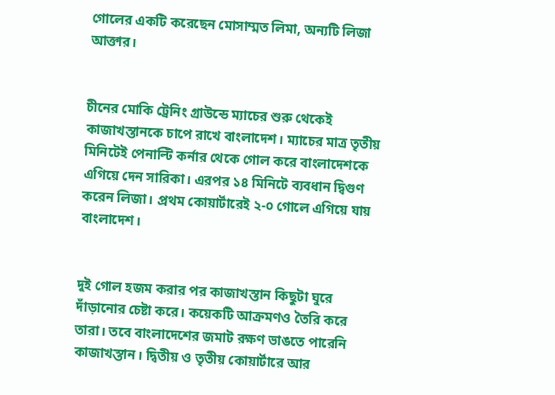গোলের একটি করেছেন মোসাম্মত লিমা, অন্যটি লিজা আক্তার।


চীনের মোকি ট্রেনিং গ্রাউন্ডে ম্যাচের শুরু থেকেই কাজাখস্তানকে চাপে রাখে বাংলাদেশ। ম্যাচের মাত্র তৃতীয় মিনিটেই পেনাল্টি কর্নার থেকে গোল করে বাংলাদেশকে এগিয়ে দেন সারিকা। এরপর ১৪ মিনিটে ব্যবধান দ্বিগুণ করেন লিজা। প্রথম কোয়ার্টারেই ২-০ গোলে এগিয়ে যায় বাংলাদেশ।


দুই গোল হজম করার পর কাজাখস্তান কিছুটা ঘুরে দাঁড়ানোর চেষ্টা করে। কয়েকটি আক্রমণও তৈরি করে তারা। তবে বাংলাদেশের জমাট রক্ষণ ভাঙতে পারেনি কাজাখস্তান। দ্বিতীয় ও তৃতীয় কোয়ার্টারে আর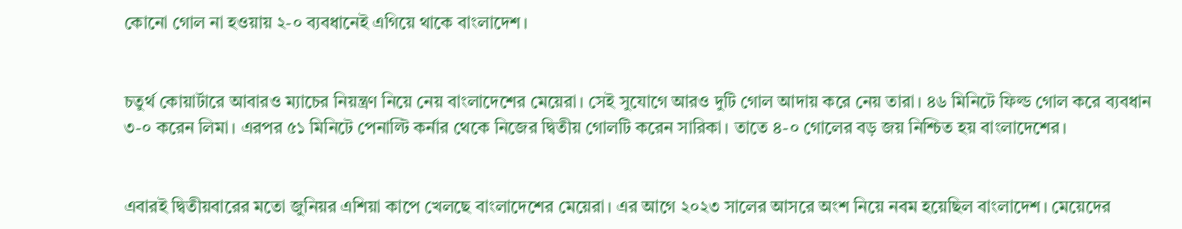কোনো গোল না হওয়ায় ২-০ ব্যবধানেই এগিয়ে থাকে বাংলাদেশ।


চতুর্থ কোয়ার্টারে আবারও ম্যাচের নিয়ন্ত্রণ নিয়ে নেয় বাংলাদেশের মেয়েরা। সেই সুযোগে আরও দুটি গোল আদায় করে নেয় তারা। ৪৬ মিনিটে ফিল্ড গোল করে ব্যবধান ৩-০ করেন লিমা। এরপর ৫১ মিনিটে পেনাল্টি কর্নার থেকে নিজের দ্বিতীয় গোলটি করেন সারিকা। তাতে ৪-০ গোলের বড় জয় নিশ্চিত হয় বাংলাদেশের।


এবারই দ্বিতীয়বারের মতো জুনিয়র এশিয়া কাপে খেলছে বাংলাদেশের মেয়েরা। এর আগে ২০২৩ সালের আসরে অংশ নিয়ে নবম হয়েছিল বাংলাদেশ। মেয়েদের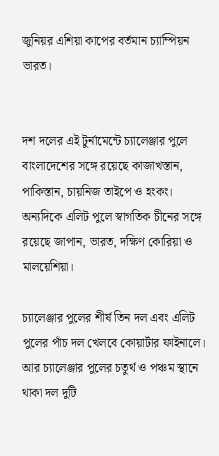জুনিয়র এশিয়া কাপের বর্তমান চ্যাম্পিয়ন ভারত।


দশ দলের এই টুর্নামেন্টে চ্যালেঞ্জার পুলে বাংলাদেশের সঙ্গে রয়েছে কাজাখস্তান, পাকিস্তান, চায়নিজ তাইপে ও হংকং। অন্যদিকে এলিট পুলে স্বাগতিক চীনের সঙ্গে রয়েছে জাপান, ভারত, দক্ষিণ কোরিয়া ও মালয়েশিয়া।

চ্যালেঞ্জার পুলের শীর্ষ তিন দল এবং এলিট পুলের পাঁচ দল খেলবে কোয়ার্টার ফাইনালে। আর চ্যালেঞ্জার পুলের চতুর্থ ও পঞ্চম স্থানে থাকা দল দুটি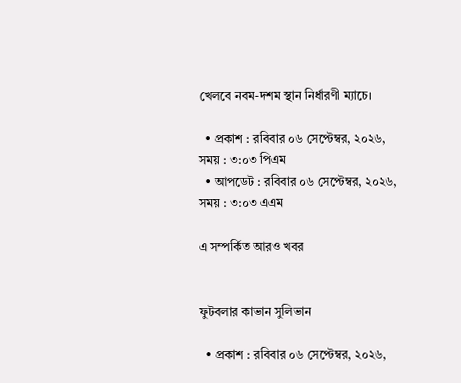খেলবে নবম-দশম স্থান নির্ধারণী ম্যাচে।

  • প্রকাশ : রবিবার ০৬ সেপ্টেম্বর, ২০২৬, সময় : ৩:০৩ পিএম
  • আপডেট : রবিবার ০৬ সেপ্টেম্বর, ২০২৬, সময় : ৩:০৩ এএম

এ সম্পর্কিত আরও খবর


ফুটবলার কাভান সুলিভান

  • প্রকাশ : রবিবার ০৬ সেপ্টেম্বর, ২০২৬,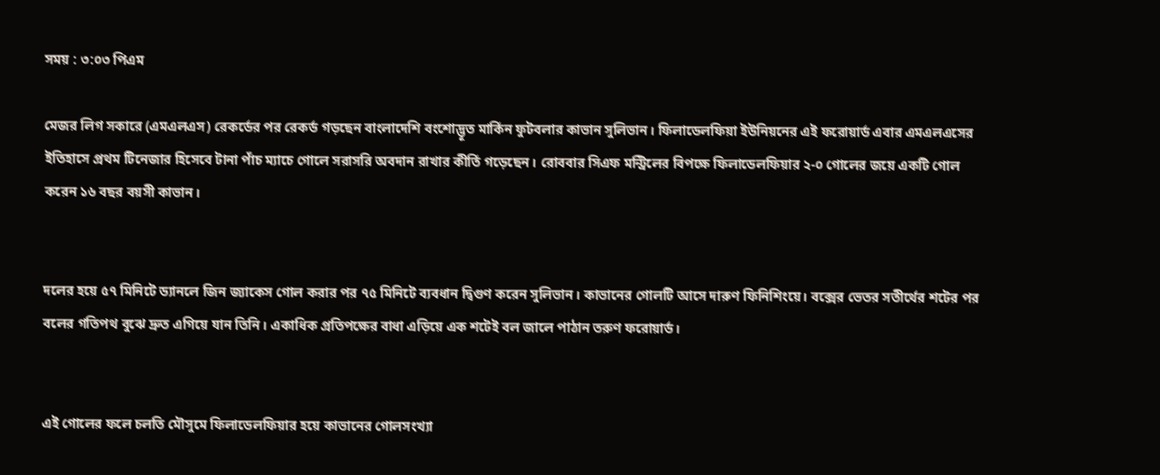সময় : ৩:০৩ পিএম

মেজর লিগ সকারে (এমএলএস) রেকর্ডের পর রেকর্ড গড়ছেন বাংলাদেশি বংশোদ্ভূত মার্কিন ফুটবলার কাভান সুলিভান। ফিলাডেলফিয়া ইউনিয়নের এই ফরোয়ার্ড এবার এমএলএসের ইতিহাসে প্রথম টিনেজার হিসেবে টানা পাঁচ ম্যাচে গোলে সরাসরি অবদান রাখার কীর্তি গড়েছেন। রোববার সিএফ মন্ট্রিলের বিপক্ষে ফিলাডেলফিয়ার ২-০ গোলের জয়ে একটি গোল করেন ১৬ বছর বয়সী কাভান।


দলের হয়ে ৫৭ মিনিটে ড্যানলে জিন জ্যাকেস গোল করার পর ৭৫ মিনিটে ব্যবধান দ্বিগুণ করেন সুলিভান। কাভানের গোলটি আসে দারুণ ফিনিশিংয়ে। বক্সের ভেতর সতীর্থের শটের পর বলের গতিপথ বুঝে দ্রুত এগিয়ে যান তিনি। একাধিক প্রতিপক্ষের বাধা এড়িয়ে এক শটেই বল জালে পাঠান তরুণ ফরোয়ার্ড।


এই গোলের ফলে চলতি মৌসুমে ফিলাডেলফিয়ার হয়ে কাভানের গোলসংখ্যা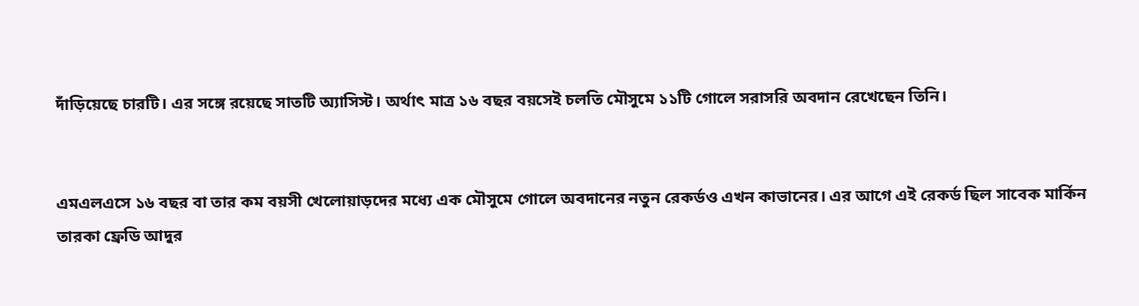দাঁড়িয়েছে চারটি। এর সঙ্গে রয়েছে সাতটি অ্যাসিস্ট। অর্থাৎ মাত্র ১৬ বছর বয়সেই চলতি মৌসুমে ১১টি গোলে সরাসরি অবদান রেখেছেন তিনি।


এমএলএসে ১৬ বছর বা তার কম বয়সী খেলোয়াড়দের মধ্যে এক মৌসুমে গোলে অবদানের নতুন রেকর্ডও এখন কাভানের। এর আগে এই রেকর্ড ছিল সাবেক মার্কিন তারকা ফ্রেডি আদুর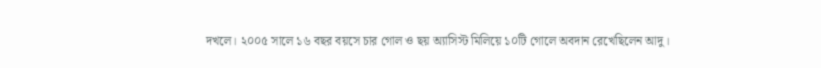দখলে। ২০০৫ সালে ১৬ বছর বয়সে চার গোল ও ছয় অ্যাসিস্ট মিলিয়ে ১০টি গোলে অবদান রেখেছিলেন আদু।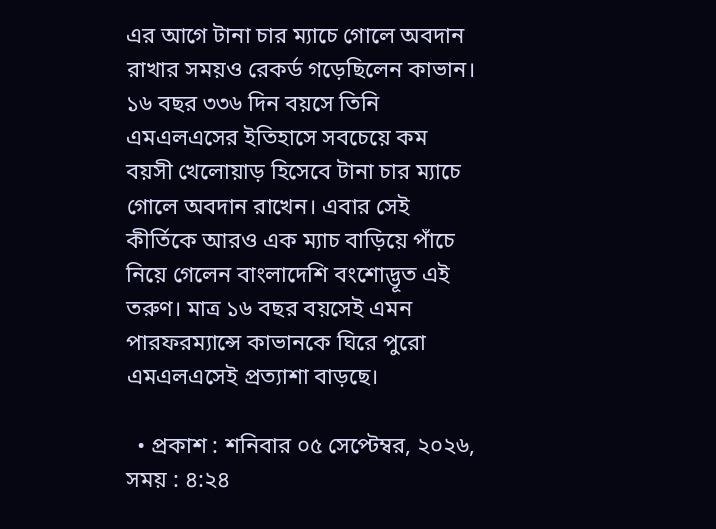এর আগে টানা চার ম্যাচে গোলে অবদান রাখার সময়ও রেকর্ড গড়েছিলেন কাভান। ১৬ বছর ৩৩৬ দিন বয়সে তিনি এমএলএসের ইতিহাসে সবচেয়ে কম বয়সী খেলোয়াড় হিসেবে টানা চার ম্যাচে গোলে অবদান রাখেন। এবার সেই কীর্তিকে আরও এক ম্যাচ বাড়িয়ে পাঁচে নিয়ে গেলেন বাংলাদেশি বংশোদ্ভূত এই তরুণ। মাত্র ১৬ বছর বয়সেই এমন পারফরম্যান্সে কাভানকে ঘিরে পুরো এমএলএসেই প্রত্যাশা বাড়ছে।

  • প্রকাশ : শনিবার ০৫ সেপ্টেম্বর, ২০২৬, সময় : ৪:২৪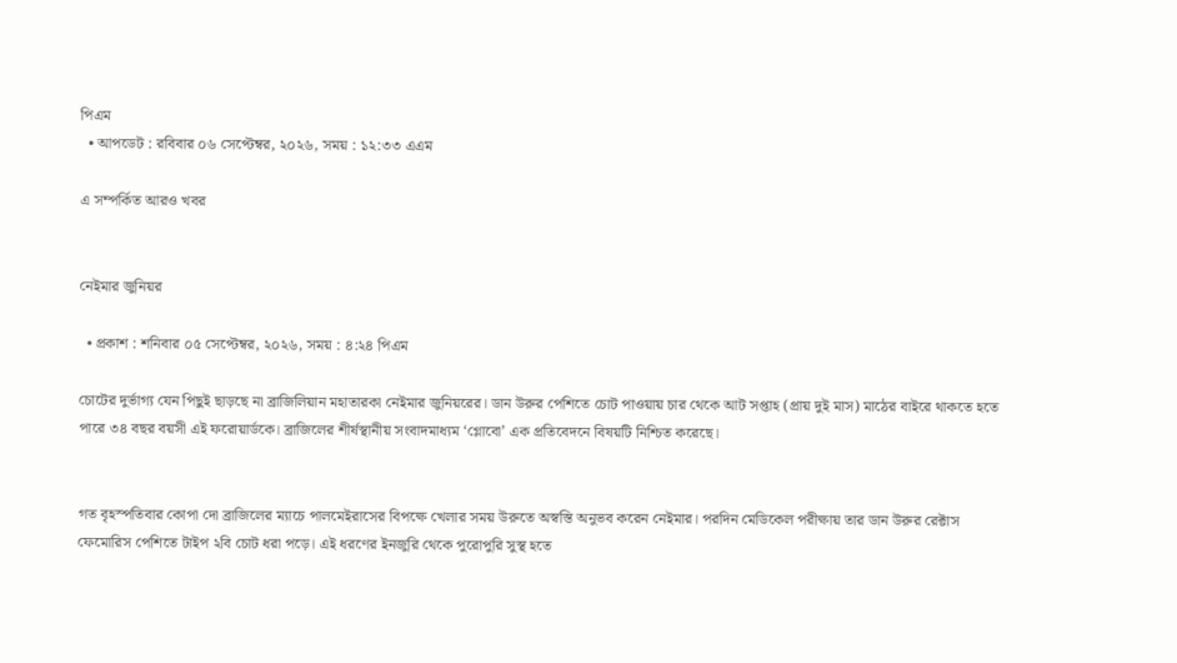পিএম
  • আপডেট : রবিবার ০৬ সেপ্টেম্বর, ২০২৬, সময় : ১২:৩৩ এএম

এ সম্পর্কিত আরও খবর


নেইমার জুনিয়র

  • প্রকাশ : শনিবার ০৫ সেপ্টেম্বর, ২০২৬, সময় : ৪:২৪ পিএম

চোটের দুর্ভাগ্য যেন পিছুই ছাড়ছে না ব্রাজিলিয়ান মহাতারকা নেইমার জুনিয়রের। ডান উরুর পেশিতে চোট পাওয়ায় চার থেকে আট সপ্তাহ (প্রায় দুই মাস) মাঠের বাইরে থাকতে হতে পারে ৩৪ বছর বয়সী এই ফরোয়ার্ডকে। ব্রাজিলের শীর্ষস্থানীয় সংবাদমাধ্যম ‘গ্লোবো’ এক প্রতিবেদনে বিষয়টি নিশ্চিত করেছে।


গত বৃহস্পতিবার কোপা দো ব্রাজিলের ম্যাচে পালমেইরাসের বিপক্ষে খেলার সময় উরুতে অস্বস্তি অনুভব করেন নেইমার। পরদিন মেডিকেল পরীক্ষায় তার ডান উরুর রেক্টাস ফেমোরিস পেশিতে টাইপ ২বি চোট ধরা পড়ে। এই ধরণের ইনজুরি থেকে পুরোপুরি সুস্থ হতে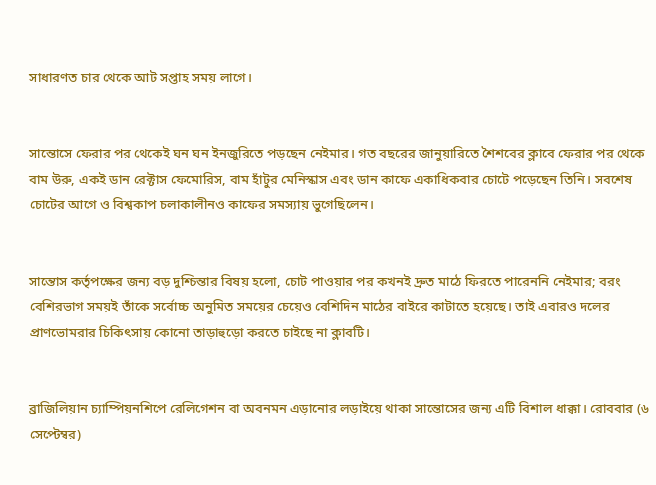সাধারণত চার থেকে আট সপ্তাহ সময় লাগে।


সান্তোসে ফেরার পর থেকেই ঘন ঘন ইনজুরিতে পড়ছেন নেইমার। গত বছরের জানুয়ারিতে শৈশবের ক্লাবে ফেরার পর থেকে বাম উরু, একই ডান রেক্টাস ফেমোরিস, বাম হাঁটুর মেনিস্কাস এবং ডান কাফে একাধিকবার চোটে পড়েছেন তিনি। সবশেষ চোটের আগে ও বিশ্বকাপ চলাকালীনও কাফের সমস্যায় ভুগেছিলেন।


সান্তোস কর্তৃপক্ষের জন্য বড় দুশ্চিন্তার বিষয় হলো, চোট পাওয়ার পর কখনই দ্রুত মাঠে ফিরতে পারেননি নেইমার; বরং বেশিরভাগ সময়ই তাঁকে সর্বোচ্চ অনুমিত সময়ের চেয়েও বেশিদিন মাঠের বাইরে কাটাতে হয়েছে। তাই এবারও দলের প্রাণভোমরার চিকিৎসায় কোনো তাড়াহুড়ো করতে চাইছে না ক্লাবটি।


ব্রাজিলিয়ান চ্যাম্পিয়নশিপে রেলিগেশন বা অবনমন এড়ানোর লড়াইয়ে থাকা সান্তোসের জন্য এটি বিশাল ধাক্কা। রোববার (৬ সেপ্টেম্বর)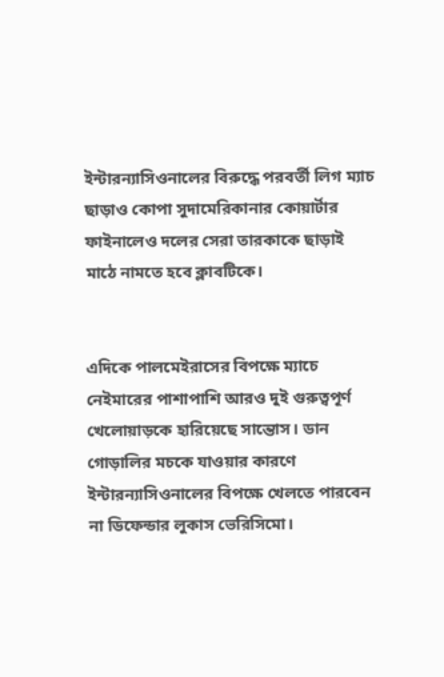ইন্টারন্যাসিওনালের বিরুদ্ধে পরবর্তী লিগ ম্যাচ ছাড়াও কোপা সুদামেরিকানার কোয়ার্টার ফাইনালেও দলের সেরা তারকাকে ছাড়াই মাঠে নামতে হবে ক্লাবটিকে।


এদিকে পালমেইরাসের বিপক্ষে ম্যাচে নেইমারের পাশাপাশি আরও দুই গুরুত্বপূর্ণ খেলোয়াড়কে হারিয়েছে সান্তোস। ডান গোড়ালির মচকে যাওয়ার কারণে ইন্টারন্যাসিওনালের বিপক্ষে খেলতে পারবেন না ডিফেন্ডার লুকাস ভেরিসিমো।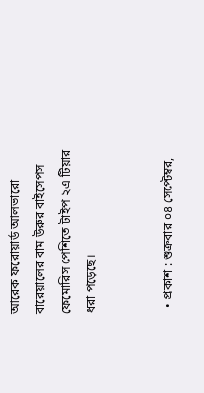আরেক ফরোয়ার্ড আলভারো বারেয়ালের বাম উরুর বাইসেপস ফেমোরিস পেশিতে টাইপ ২এ টিয়ার ধরা পড়েছে।


  • প্রকাশ : শুক্রবার ০৪ সেপ্টেম্বর,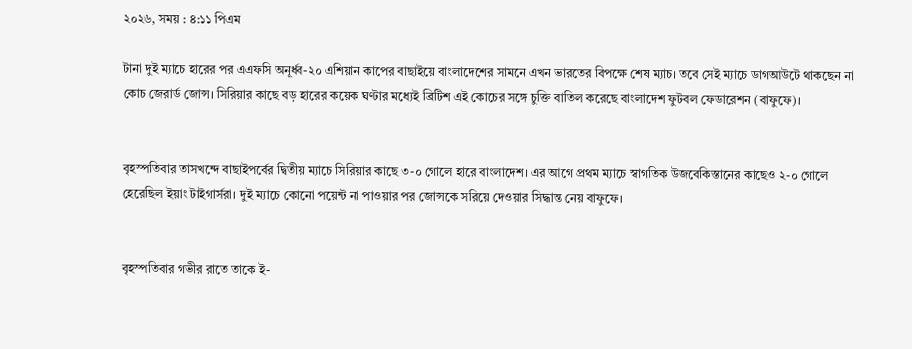২০২৬, সময় : ৪:১১ পিএম

টানা দুই ম্যাচে হারের পর এএফসি অনূর্ধ্ব-২০ এশিয়ান কাপের বাছাইয়ে বাংলাদেশের সামনে এখন ভারতের বিপক্ষে শেষ ম্যাচ। তবে সেই ম্যাচে ডাগআউটে থাকছেন না কোচ জেরার্ড জোন্স। সিরিয়ার কাছে বড় হারের কয়েক ঘণ্টার মধ্যেই ব্রিটিশ এই কোচের সঙ্গে চুক্তি বাতিল করেছে বাংলাদেশ ফুটবল ফেডারেশন (বাফুফে)।


বৃহস্পতিবার তাসখন্দে বাছাইপর্বের দ্বিতীয় ম্যাচে সিরিয়ার কাছে ৩-০ গোলে হারে বাংলাদেশ। এর আগে প্রথম ম্যাচে স্বাগতিক উজবেকিস্তানের কাছেও ২-০ গোলে হেরেছিল ইয়াং টাইগার্সরা। দুই ম্যাচে কোনো পয়েন্ট না পাওয়ার পর জোন্সকে সরিয়ে দেওয়ার সিদ্ধান্ত নেয় বাফুফে।


বৃহস্পতিবার গভীর রাতে তাকে ই-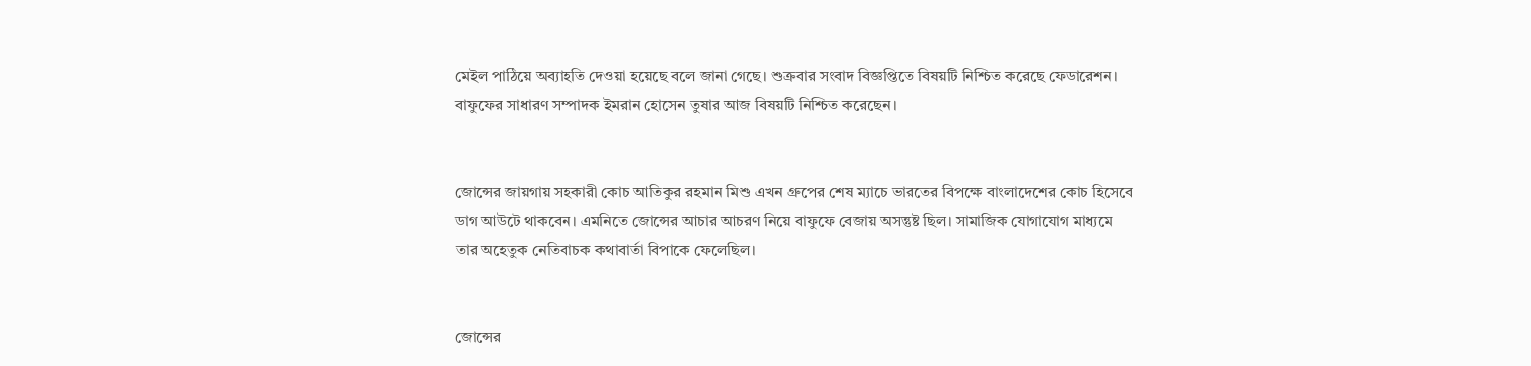মেইল পাঠিয়ে অব্যাহতি দেওয়া হয়েছে বলে জানা গেছে। শুক্রবার সংবাদ বিজ্ঞপ্তিতে বিষয়টি নিশ্চিত করেছে ফেডারেশন। বাফুফের সাধারণ সম্পাদক ইমরান হোসেন তুষার আজ বিষয়টি নিশ্চিত করেছেন।


জোন্সের জায়গায় সহকারী কোচ আতিকুর রহমান মিশু এখন গ্রুপের শেষ ম্যাচে ভারতের বিপক্ষে বাংলাদেশের কোচ হিসেবে ডাগ আউটে থাকবেন। এমনিতে জোন্সের আচার আচরণ নিয়ে বাফুফে বেজায় অসন্তুষ্ট ছিল। সামাজিক যোগাযোগ মাধ্যমে তার অহেতুক নেতিবাচক কথাবার্তা বিপাকে ফেলেছিল।


জোন্সের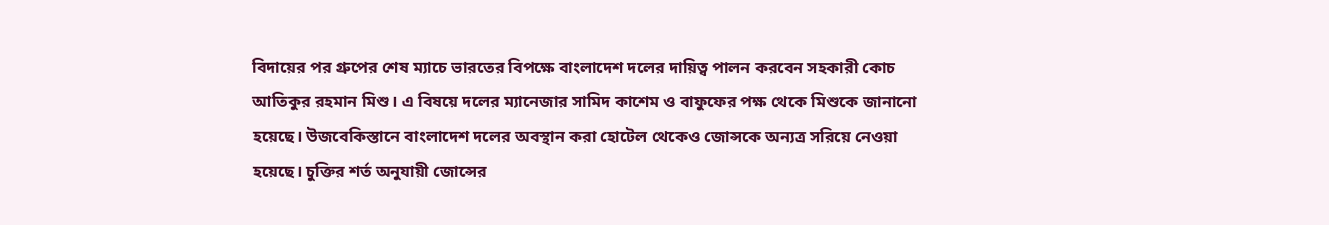বিদায়ের পর গ্রুপের শেষ ম্যাচে ভারতের বিপক্ষে বাংলাদেশ দলের দায়িত্ব পালন করবেন সহকারী কোচ আতিকুর রহমান মিশু। এ বিষয়ে দলের ম্যানেজার সামিদ কাশেম ও বাফুফের পক্ষ থেকে মিশুকে জানানো হয়েছে। উজবেকিস্তানে বাংলাদেশ দলের অবস্থান করা হোটেল থেকেও জোন্সকে অন্যত্র সরিয়ে নেওয়া হয়েছে। চুক্তির শর্ত অনুযায়ী জোন্সের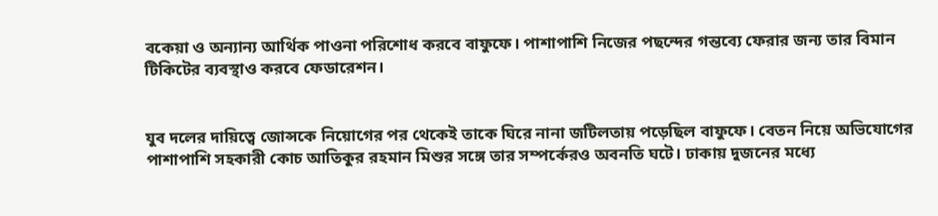বকেয়া ও অন্যান্য আর্থিক পাওনা পরিশোধ করবে বাফুফে। পাশাপাশি নিজের পছন্দের গন্তব্যে ফেরার জন্য তার বিমান টিকিটের ব্যবস্থাও করবে ফেডারেশন।


যুব দলের দায়িত্বে জোন্সকে নিয়োগের পর থেকেই তাকে ঘিরে নানা জটিলতায় পড়েছিল বাফুফে। বেতন নিয়ে অভিযোগের পাশাপাশি সহকারী কোচ আতিকুর রহমান মিশুর সঙ্গে তার সম্পর্কেরও অবনতি ঘটে। ঢাকায় দুজনের মধ্যে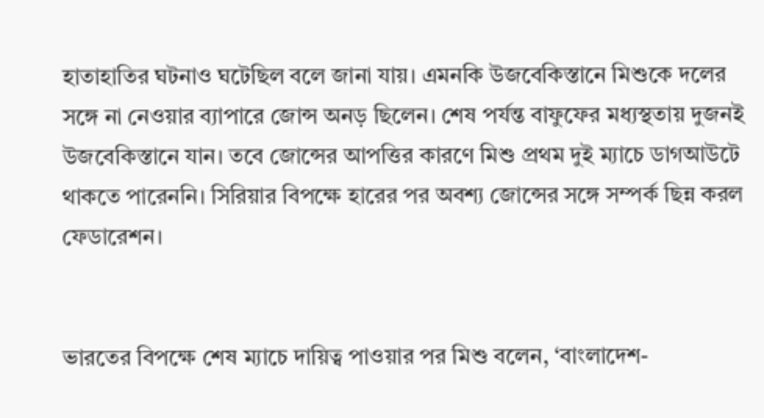হাতাহাতির ঘটনাও ঘটেছিল বলে জানা যায়। এমনকি উজবেকিস্তানে মিশুকে দলের সঙ্গে না নেওয়ার ব্যাপারে জোন্স অনড় ছিলেন। শেষ পর্যন্ত বাফুফের মধ্যস্থতায় দুজনই উজবেকিস্তানে যান। তবে জোন্সের আপত্তির কারণে মিশু প্রথম দুই ম্যাচে ডাগআউটে থাকতে পারেননি। সিরিয়ার বিপক্ষে হারের পর অবশ্য জোন্সের সঙ্গে সম্পর্ক ছিন্ন করল ফেডারেশন।


ভারতের বিপক্ষে শেষ ম্যাচে দায়িত্ব পাওয়ার পর মিশু বলেন, ‘বাংলাদেশ-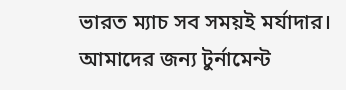ভারত ম্যাচ সব সময়ই মর্যাদার। আমাদের জন্য টুর্নামেন্ট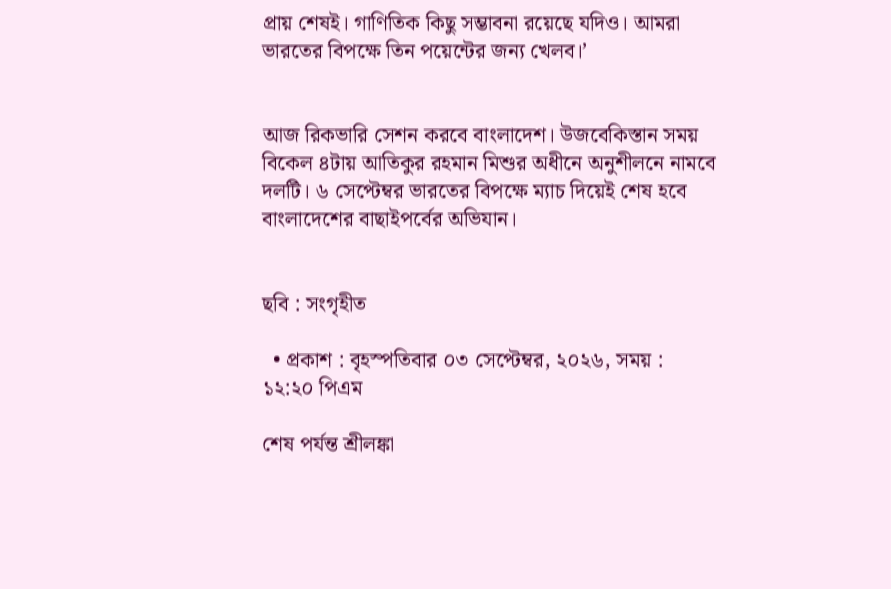প্রায় শেষই। গাণিতিক কিছু সম্ভাবনা রয়েছে যদিও। আমরা ভারতের বিপক্ষে তিন পয়েন্টের জন্য খেলব।’


আজ রিকভারি সেশন করবে বাংলাদেশ। উজবেকিস্তান সময় বিকেল ৪টায় আতিকুর রহমান মিশুর অধীনে অনুশীলনে নামবে দলটি। ৬ সেপ্টেম্বর ভারতের বিপক্ষে ম্যাচ দিয়েই শেষ হবে বাংলাদেশের বাছাইপর্বের অভিযান।


ছবি : সংগৃহীত

  • প্রকাশ : বৃহস্পতিবার ০৩ সেপ্টেম্বর, ২০২৬, সময় : ১২:২০ পিএম

শেষ পর্যন্ত শ্রীলঙ্কা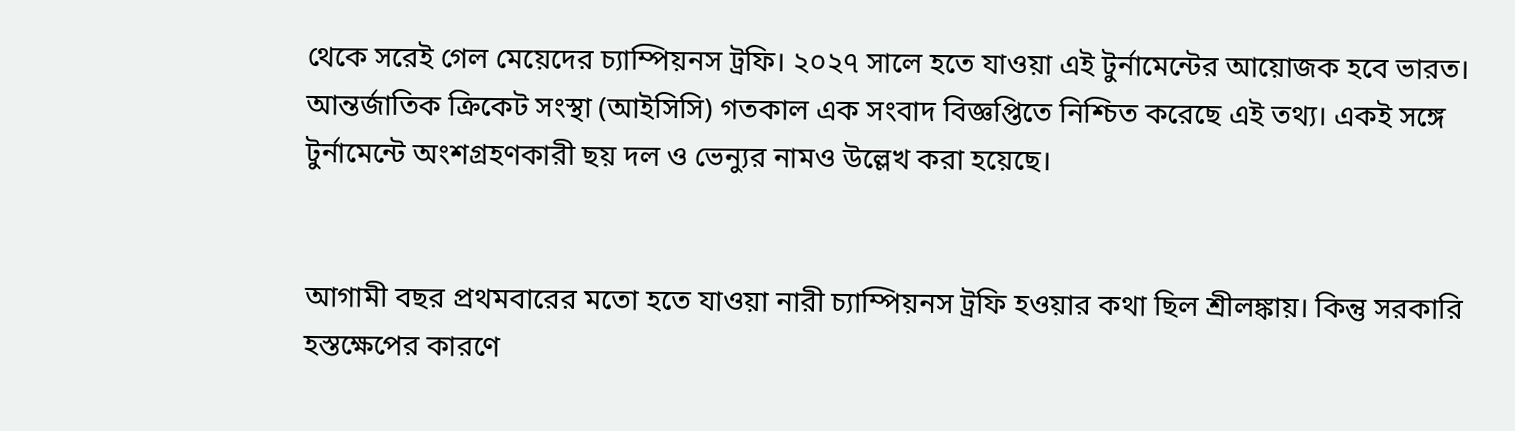থেকে সরেই গেল মেয়েদের চ্যাম্পিয়নস ট্রফি। ২০২৭ সালে হতে যাওয়া এই টুর্নামেন্টের আয়োজক হবে ভারত। আন্তর্জাতিক ক্রিকেট সংস্থা (আইসিসি) গতকাল এক সংবাদ বিজ্ঞপ্তিতে নিশ্চিত করেছে এই তথ্য। একই সঙ্গে টুর্নামেন্টে অংশগ্রহণকারী ছয় দল ও ভেন্যুর নামও উল্লেখ করা হয়েছে।


আগামী বছর প্রথমবারের মতো হতে যাওয়া নারী চ্যাম্পিয়নস ট্রফি হওয়ার কথা ছিল শ্রীলঙ্কায়। কিন্তু সরকারি হস্তক্ষেপের কারণে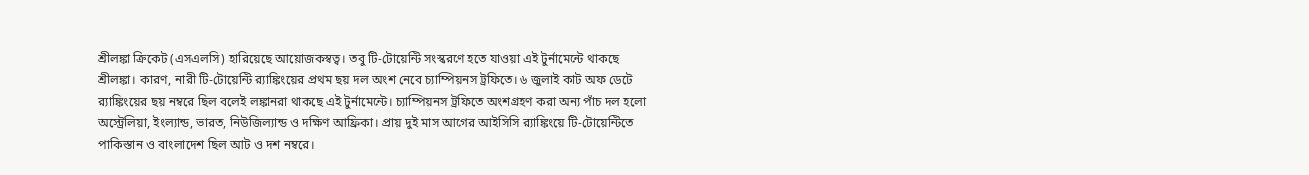শ্রীলঙ্কা ক্রিকেট (এসএলসি) হারিয়েছে আয়োজকস্বত্ব। তবু টি-টোয়েন্টি সংস্করণে হতে যাওয়া এই টুর্নামেন্টে থাকছে শ্রীলঙ্কা। কারণ, নারী টি-টোয়েন্টি র‍্যাঙ্কিংয়ের প্রথম ছয় দল অংশ নেবে চ্যাম্পিয়নস ট্রফিতে। ৬ জুলাই কাট অফ ডেটে র‍্যাঙ্কিংয়ের ছয় নম্বরে ছিল বলেই লঙ্কানরা থাকছে এই টুর্নামেন্টে। চ্যাম্পিয়নস ট্রফিতে অংশগ্রহণ করা অন্য পাঁচ দল হলো অস্ট্রেলিয়া, ইংল্যান্ড, ভারত, নিউজিল্যান্ড ও দক্ষিণ আফ্রিকা। প্রায় দুই মাস আগের আইসিসি র‍্যাঙ্কিংয়ে টি-টোয়েন্টিতে পাকিস্তান ও বাংলাদেশ ছিল আট ও দশ নম্বরে।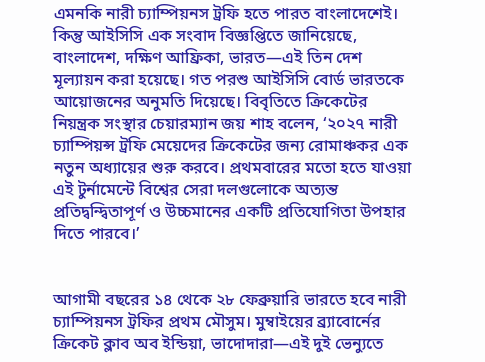এমনকি নারী চ্যাম্পিয়নস ট্রফি হতে পারত বাংলাদেশেই। কিন্তু আইসিসি এক সংবাদ বিজ্ঞপ্তিতে জানিয়েছে, বাংলাদেশ, দক্ষিণ আফ্রিকা, ভারত—এই তিন দেশ মূল্যায়ন করা হয়েছে। গত পরশু আইসিসি বোর্ড ভারতকে আয়োজনের অনুমতি দিয়েছে। বিবৃতিতে ক্রিকেটের নিয়ন্ত্রক সংস্থার চেয়ারম্যান জয় শাহ বলেন, ‘২০২৭ নারী চ্যাম্পিয়ন্স ট্রফি মেয়েদের ক্রিকেটের জন্য রোমাঞ্চকর এক নতুন অধ্যায়ের শুরু করবে। প্রথমবারের মতো হতে যাওয়া এই টুর্নামেন্টে বিশ্বের সেরা দলগুলোকে অত্যন্ত প্রতিদ্বন্দ্বিতাপূর্ণ ও উচ্চমানের একটি প্রতিযোগিতা উপহার দিতে পারবে।’


আগামী বছরের ১৪ থেকে ২৮ ফেব্রুয়ারি ভারতে হবে নারী চ্যাম্পিয়নস ট্রফির প্রথম মৌসুম। মুম্বাইয়ের ব্র্যাবোর্নের ক্রিকেট ক্লাব অব ইন্ডিয়া, ভাদোদারা—এই দুই ভেন্যুতে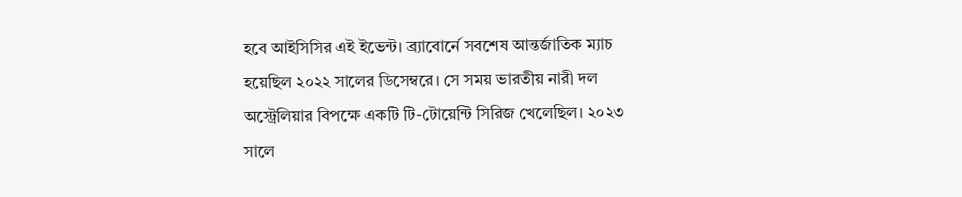হবে আইসিসির এই ইভেন্ট। ব্র্যাবোর্নে সবশেষ আন্তর্জাতিক ম্যাচ হয়েছিল ২০২২ সালের ডিসেম্বরে। সে সময় ভারতীয় নারী দল অস্ট্রেলিয়ার বিপক্ষে একটি টি-টোয়েন্টি সিরিজ খেলেছিল। ২০২৩ সালে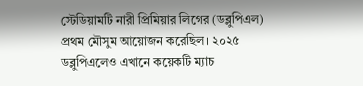স্টেডিয়ামটি নারী প্রিমিয়ার লিগের (ডব্লুপিএল) প্রথম মৌসুম আয়োজন করেছিল। ২০২৫ ডব্লুপিএলেও এখানে কয়েকটি ম্যাচ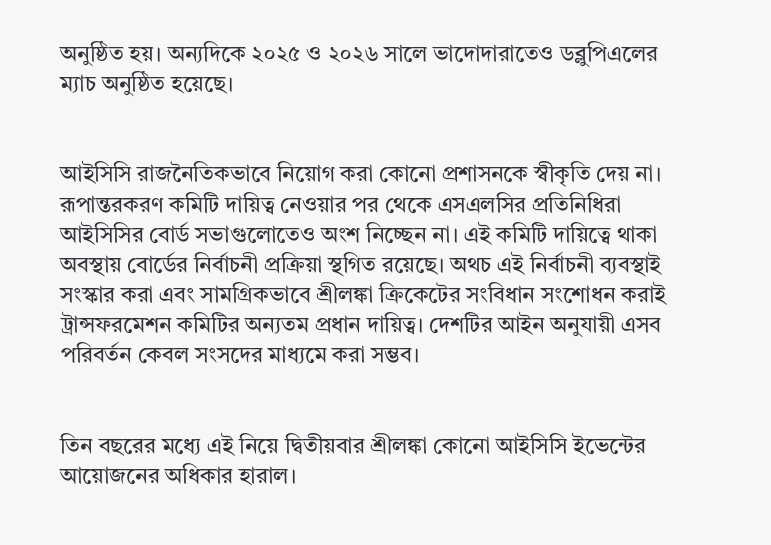অনুষ্ঠিত হয়। অন্যদিকে ২০২৫ ও ২০২৬ সালে ভাদোদারাতেও ডব্লুপিএলের ম্যাচ অনুষ্ঠিত হয়েছে।


আইসিসি রাজনৈতিকভাবে নিয়োগ করা কোনো প্রশাসনকে স্বীকৃতি দেয় না। রূপান্তরকরণ কমিটি দায়িত্ব নেওয়ার পর থেকে এসএলসির প্রতিনিধিরা আইসিসির বোর্ড সভাগুলোতেও অংশ নিচ্ছেন না। এই কমিটি দায়িত্বে থাকা অবস্থায় বোর্ডের নির্বাচনী প্রক্রিয়া স্থগিত রয়েছে। অথচ এই নির্বাচনী ব্যবস্থাই সংস্কার করা এবং সামগ্রিকভাবে শ্রীলঙ্কা ক্রিকেটের সংবিধান সংশোধন করাই ট্রান্সফরমেশন কমিটির অন্যতম প্রধান দায়িত্ব। দেশটির আইন অনুযায়ী এসব পরিবর্তন কেবল সংসদের মাধ্যমে করা সম্ভব।


তিন বছরের মধ্যে এই নিয়ে দ্বিতীয়বার শ্রীলঙ্কা কোনো আইসিসি ইভেন্টের আয়োজনের অধিকার হারাল।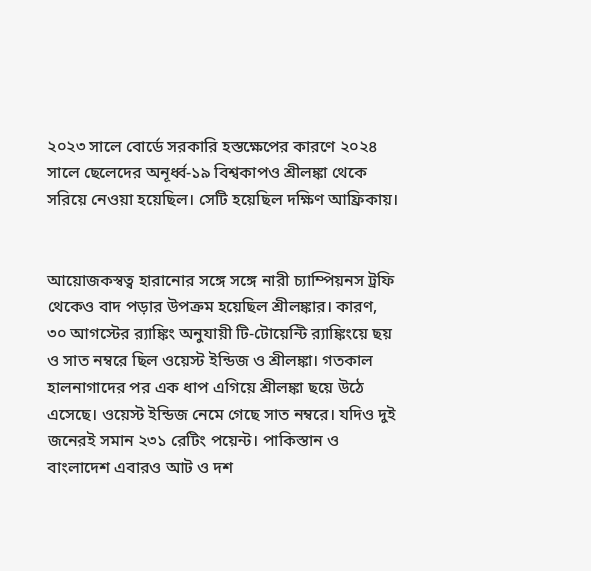২০২৩ সালে বোর্ডে সরকারি হস্তক্ষেপের কারণে ২০২৪ সালে ছেলেদের অনূর্ধ্ব-১৯ বিশ্বকাপও শ্রীলঙ্কা থেকে সরিয়ে নেওয়া হয়েছিল। সেটি হয়েছিল দক্ষিণ আফ্রিকায়।


আয়োজকস্বত্ব হারানোর সঙ্গে সঙ্গে নারী চ্যাম্পিয়নস ট্রফি থেকেও বাদ পড়ার উপক্রম হয়েছিল শ্রীলঙ্কার। কারণ, ৩০ আগস্টের র‍্যাঙ্কিং অনুযায়ী টি-টোয়েন্টি র‍্যাঙ্কিংয়ে ছয় ও সাত নম্বরে ছিল ওয়েস্ট ইন্ডিজ ও শ্রীলঙ্কা। গতকাল হালনাগাদের পর এক ধাপ এগিয়ে শ্রীলঙ্কা ছয়ে উঠে এসেছে। ওয়েস্ট ইন্ডিজ নেমে গেছে সাত নম্বরে। যদিও দুই জনেরই সমান ২৩১ রেটিং পয়েন্ট। পাকিস্তান ও বাংলাদেশ এবারও আট ও দশ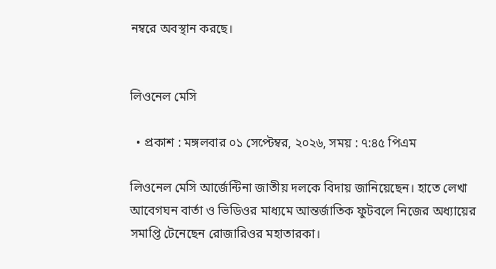নম্বরে অবস্থান করছে।


লিওনেল মেসি

  • প্রকাশ : মঙ্গলবার ০১ সেপ্টেম্বর, ২০২৬, সময় : ৭:৪৫ পিএম

লিওনেল মেসি আর্জেন্টিনা জাতীয় দলকে বিদায় জানিয়েছেন। হাতে লেখা আবেগঘন বার্তা ও ভিডিওর মাধ্যমে আন্তর্জাতিক ফুটবলে নিজের অধ্যায়ের সমাপ্তি টেনেছেন রোজারিওর মহাতারকা।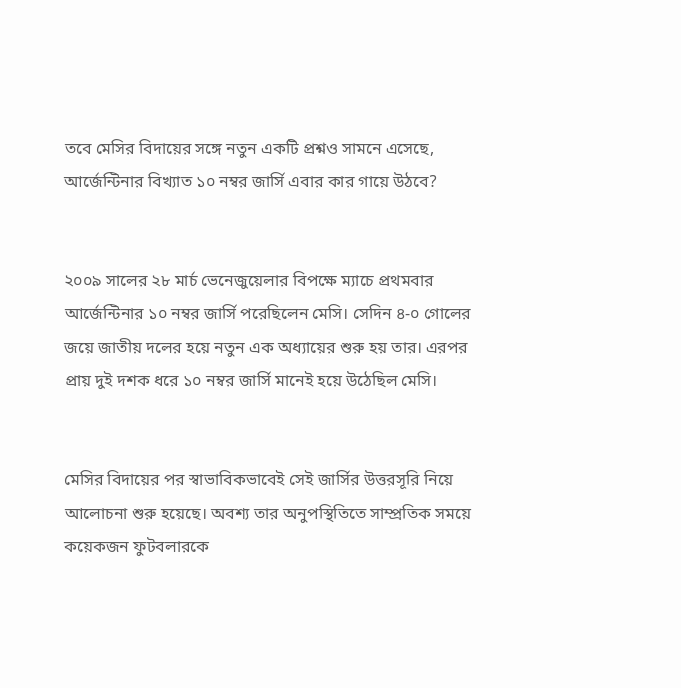তবে মেসির বিদায়ের সঙ্গে নতুন একটি প্রশ্নও সামনে এসেছে, আর্জেন্টিনার বিখ্যাত ১০ নম্বর জার্সি এবার কার গায়ে উঠবে?


২০০৯ সালের ২৮ মার্চ ভেনেজুয়েলার বিপক্ষে ম্যাচে প্রথমবার আর্জেন্টিনার ১০ নম্বর জার্সি পরেছিলেন মেসি। সেদিন ৪-০ গোলের জয়ে জাতীয় দলের হয়ে নতুন এক অধ্যায়ের শুরু হয় তার। এরপর প্রায় দুই দশক ধরে ১০ নম্বর জার্সি মানেই হয়ে উঠেছিল মেসি।


মেসির বিদায়ের পর স্বাভাবিকভাবেই সেই জার্সির উত্তরসূরি নিয়ে আলোচনা শুরু হয়েছে। অবশ্য তার অনুপস্থিতিতে সাম্প্রতিক সময়ে কয়েকজন ফুটবলারকে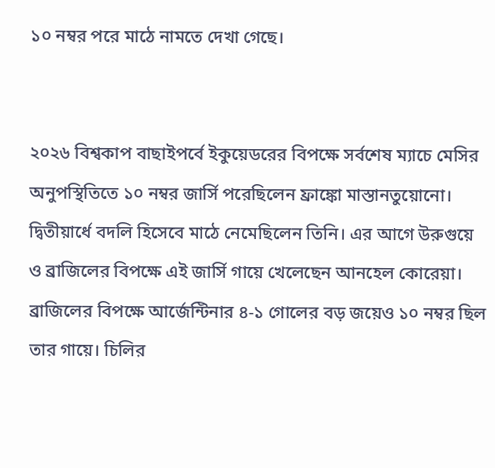১০ নম্বর পরে মাঠে নামতে দেখা গেছে।


২০২৬ বিশ্বকাপ বাছাইপর্বে ইকুয়েডরের বিপক্ষে সর্বশেষ ম্যাচে মেসির অনুপস্থিতিতে ১০ নম্বর জার্সি পরেছিলেন ফ্রাঙ্কো মাস্তানতুয়োনো। দ্বিতীয়ার্ধে বদলি হিসেবে মাঠে নেমেছিলেন তিনি। এর আগে উরুগুয়ে ও ব্রাজিলের বিপক্ষে এই জার্সি গায়ে খেলেছেন আনহেল কোরেয়া। ব্রাজিলের বিপক্ষে আর্জেন্টিনার ৪-১ গোলের বড় জয়েও ১০ নম্বর ছিল তার গায়ে। চিলির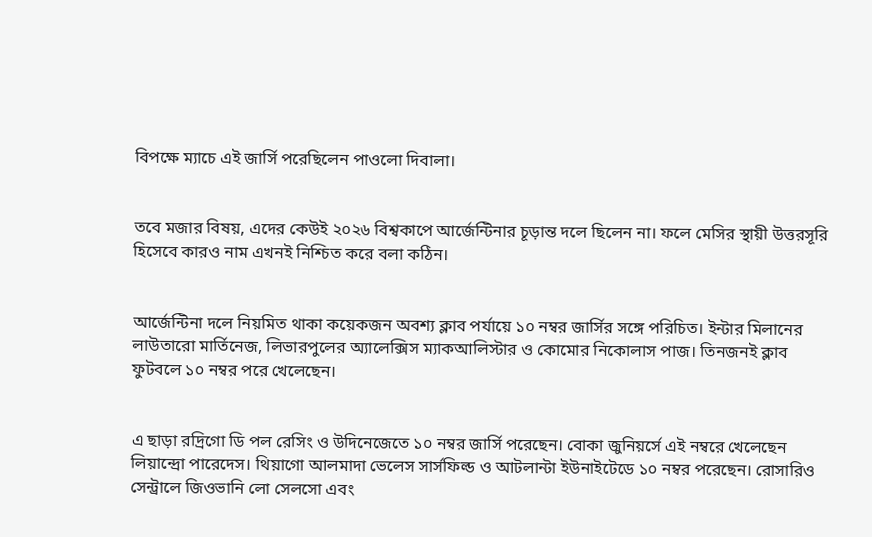বিপক্ষে ম্যাচে এই জার্সি পরেছিলেন পাওলো দিবালা।


তবে মজার বিষয়, এদের কেউই ২০২৬ বিশ্বকাপে আর্জেন্টিনার চূড়ান্ত দলে ছিলেন না। ফলে মেসির স্থায়ী উত্তরসূরি হিসেবে কারও নাম এখনই নিশ্চিত করে বলা কঠিন।


আর্জেন্টিনা দলে নিয়মিত থাকা কয়েকজন অবশ্য ক্লাব পর্যায়ে ১০ নম্বর জার্সির সঙ্গে পরিচিত। ইন্টার মিলানের লাউতারো মার্তিনেজ, লিভারপুলের অ্যালেক্সিস ম্যাকআলিস্টার ও কোমোর নিকোলাস পাজ। তিনজনই ক্লাব ফুটবলে ১০ নম্বর পরে খেলেছেন।


এ ছাড়া রদ্রিগো ডি পল রেসিং ও উদিনেজেতে ১০ নম্বর জার্সি পরেছেন। বোকা জুনিয়র্সে এই নম্বরে খেলেছেন লিয়ান্দ্রো পারেদেস। থিয়াগো আলমাদা ভেলেস সার্সফিল্ড ও আটলান্টা ইউনাইটেডে ১০ নম্বর পরেছেন। রোসারিও সেন্ট্রালে জিওভানি লো সেলসো এবং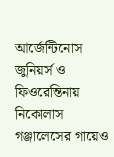আর্জেন্টিনোস জুনিয়র্স ও ফিওরেন্তিনায় নিকোলাস গঞ্জালেসের গায়েও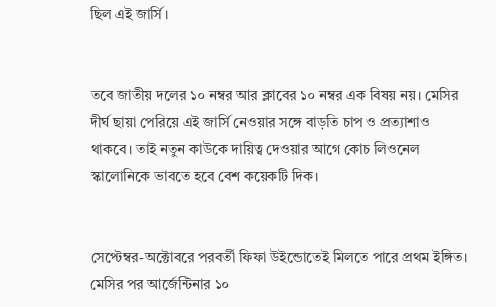ছিল এই জার্সি।


তবে জাতীয় দলের ১০ নম্বর আর ক্লাবের ১০ নম্বর এক বিষয় নয়। মেসির দীর্ঘ ছায়া পেরিয়ে এই জার্সি নেওয়ার সঙ্গে বাড়তি চাপ ও প্রত্যাশাও থাকবে। তাই নতুন কাউকে দায়িত্ব দেওয়ার আগে কোচ লিওনেল স্কালোনিকে ভাবতে হবে বেশ কয়েকটি দিক।


সেপ্টেম্বর-অক্টোবরে পরবর্তী ফিফা উইন্ডোতেই মিলতে পারে প্রথম ইঙ্গিত। মেসির পর আর্জেন্টিনার ১০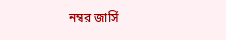নম্বর জার্সি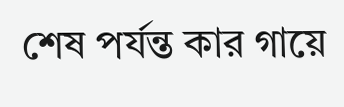শেষ পর্যন্ত কার গায়ে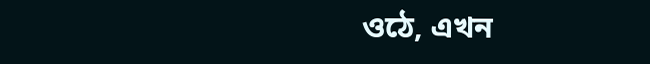ওঠে, এখন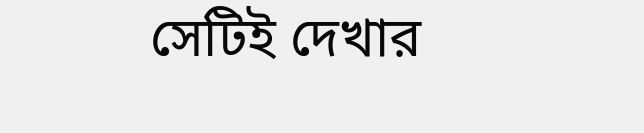সেটিই দেখার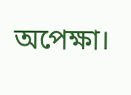অপেক্ষা।